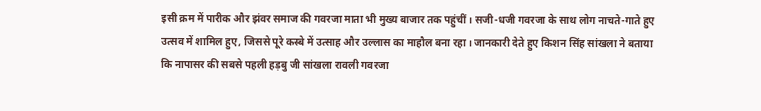इसी क्रम में पारीक और झंवर समाज की गवरजा माता भी मुख्य बाजार तक पहुंचीं। सजी-धजी गवरजा के साथ लोग नाचते-गाते हुए उत्सव में शामिल हुए, जिससे पूरे कस्बे में उत्साह और उल्लास का माहौल बना रहा। जानकारी देते हुए किशन सिंह सांखला ने बताया कि नापासर की सबसे पहली हड़बु जी सांखला रावली गवरजा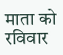माता को रविवार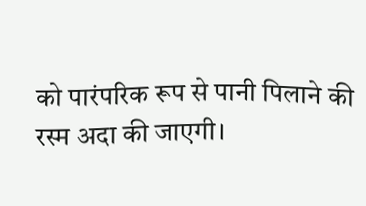को पारंपरिक रूप से पानी पिलाने की रस्म अदा की जाएगी।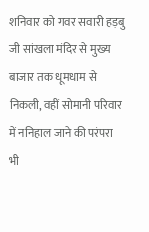शनिवार को गवर सवारी हड़बु जी सांखला मंदिर से मुख्य बाजार तक धूमधाम से निकली, वहीं सोमानी परिवार में ननिहाल जाने की परंपरा भी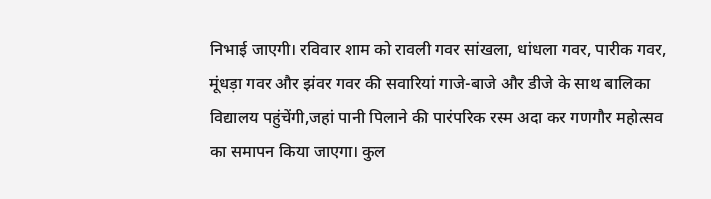निभाई जाएगी। रविवार शाम को रावली गवर सांखला, धांधला गवर, पारीक गवर, मूंधड़ा गवर और झंवर गवर की सवारियां गाजे-बाजे और डीजे के साथ बालिका विद्यालय पहुंचेंगी,जहां पानी पिलाने की पारंपरिक रस्म अदा कर गणगौर महोत्सव का समापन किया जाएगा। कुल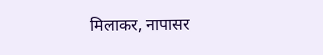मिलाकर, नापासर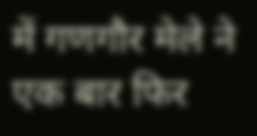में गणगौर मेले ने एक बार फिर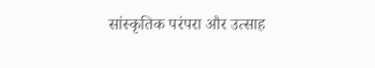सांस्कृतिक परंपरा और उत्साह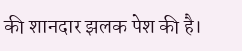की शानदार झलक पेश की है।